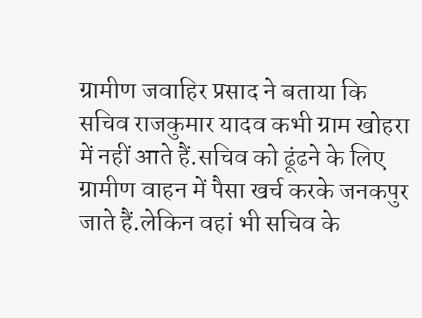ग्रामीण जवाहिर प्रसाद ने बताया कि सचिव राजकुमार यादव कभी ग्राम खोहरा में नहीं आते हैं.सचिव को ढूंढने के लिए ग्रामीण वाहन में पैसा खर्च करके जनकपुर जाते हैं.लेकिन वहां भी सचिव के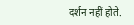दर्शन नहीं होते.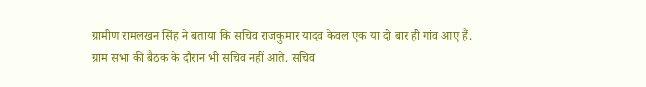ग्रामीण रामलखन सिंह ने बताया कि सचिव राजकुमार यादव केवल एक या दो बार ही गांव आए हैं.
ग्राम सभा की बैठक के दौरान भी सचिव नहीं आते. सचिव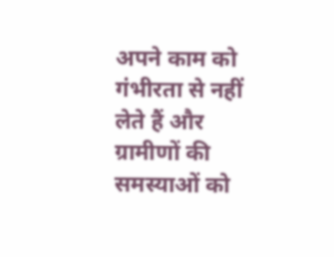अपने काम को गंभीरता से नहीं लेते हैं और ग्रामीणों की समस्याओं को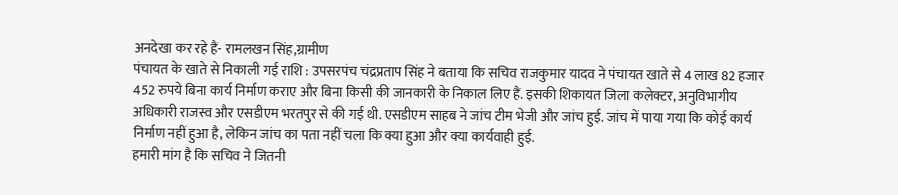अनदेखा कर रहे हैं- रामलखन सिंह,ग्रामीण
पंचायत के खाते से निकाली गई राशि : उपसरपंच चंद्रप्रताप सिंह ने बताया कि सचिव राजकुमार यादव ने पंचायत खाते से 4 लाख 82 हजार 452 रुपये बिना कार्य निर्माण कराए और बिना किसी की जानकारी के निकाल लिए हैं. इसकी शिकायत जिला कलेक्टर, अनुविभागीय अधिकारी राजस्व और एसडीएम भरतपुर से की गई थी. एसडीएम साहब ने जांच टीम भेजी और जांच हुई. जांच में पाया गया कि कोई कार्य निर्माण नहीं हुआ है, लेकिन जांच का पता नहीं चला कि क्या हुआ और क्या कार्यवाही हुई.
हमारी मांग है कि सचिव ने जितनी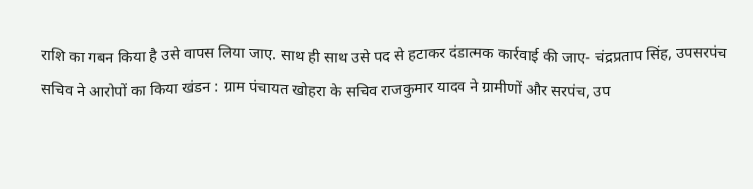राशि का गबन किया है उसे वापस लिया जाए. साथ ही साथ उसे पद से हटाकर दंडात्मक कार्रवाई की जाए- चंद्रप्रताप सिंह, उपसरपंच
सचिव ने आरोपों का किया खंडन : ग्राम पंचायत खोहरा के सचिव राजकुमार यादव ने ग्रामीणों और सरपंच, उप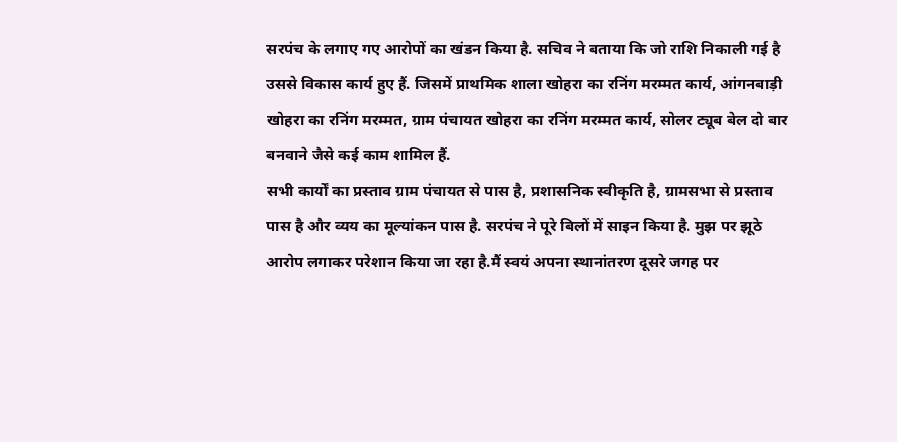सरपंच के लगाए गए आरोपों का खंडन किया है. सचिव ने बताया कि जो राशि निकाली गई है उससे विकास कार्य हुए हैं. जिसमें प्राथमिक शाला खोहरा का रनिंग मरम्मत कार्य, आंगनबाड़ी खोहरा का रनिंग मरम्मत, ग्राम पंचायत खोहरा का रनिंग मरम्मत कार्य, सोलर ट्यूब बेल दो बार बनवाने जैसे कई काम शामिल हैं.
सभी कार्यों का प्रस्ताव ग्राम पंचायत से पास है, प्रशासनिक स्वीकृति है, ग्रामसभा से प्रस्ताव पास है और व्यय का मूल्यांकन पास है. सरपंच ने पूरे बिलों में साइन किया है. मुझ पर झूठे आरोप लगाकर परेशान किया जा रहा है.मैं स्वयं अपना स्थानांतरण दूसरे जगह पर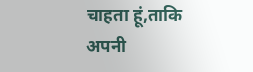चाहता हूं,ताकि अपनी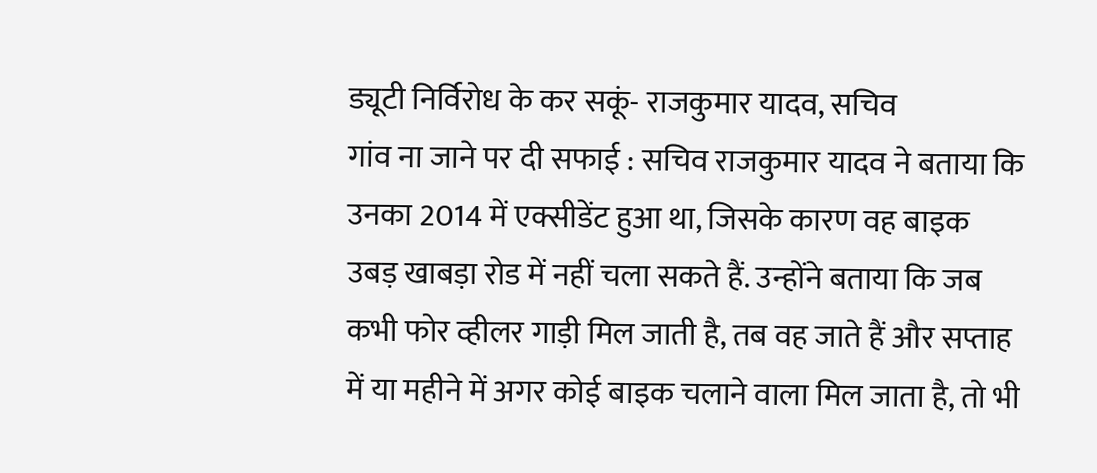ड्यूटी निर्विरोध के कर सकूं- राजकुमार यादव, सचिव
गांव ना जाने पर दी सफाई : सचिव राजकुमार यादव ने बताया कि उनका 2014 में एक्सीडेंट हुआ था, जिसके कारण वह बाइक उबड़ खाबड़ा रोड में नहीं चला सकते हैं. उन्होंने बताया कि जब कभी फोर व्हीलर गाड़ी मिल जाती है, तब वह जाते हैं और सप्ताह में या महीने में अगर कोई बाइक चलाने वाला मिल जाता है, तो भी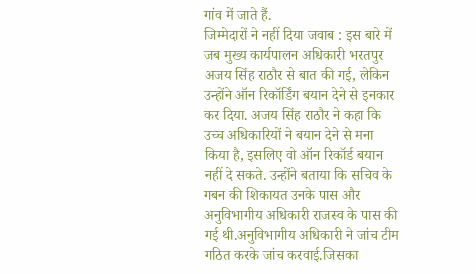गांव में जाते हैं.
जिम्मेदारों ने नहीं दिया जवाब : इस बारे में जब मुख्य कार्यपालन अधिकारी भरतपुर अजय सिंह राठौर से बात की गई, लेकिन उन्होंने ऑन रिकॉर्डिंग बयान देने से इनकार कर दिया. अजय सिंह राठौर ने कहा कि उच्च अधिकारियों ने बयान देने से मना किया है, इसलिए वो ऑन रिकॉर्ड बयान नहीं दे सकते. उन्होंने बताया कि सचिव के गबन की शिकायत उनके पास और अनुविभागीय अधिकारी राजस्व के पास की गई थी.अनुविभागीय अधिकारी ने जांच टीम गठित करके जांच करवाई.जिसका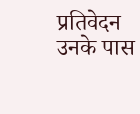प्रतिवेदन उनके पास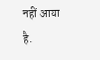नहीं आया है.